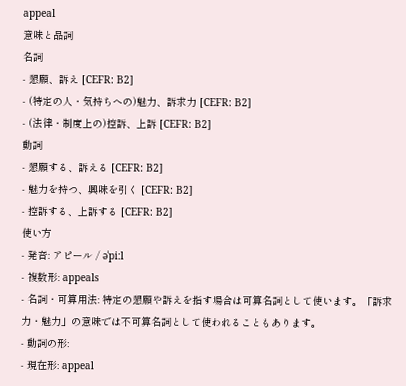appeal
意味と品詞
名詞
- 懇願、訴え [CEFR: B2]
- (特定の人・気持ちへの)魅力、訴求力 [CEFR: B2]
- (法律・制度上の)控訴、上訴 [CEFR: B2]
動詞
- 懇願する、訴える [CEFR: B2]
- 魅力を持つ、興味を引く [CEFR: B2]
- 控訴する、上訴する [CEFR: B2]
使い方
- 発音: アピール / əˈpiːl
- 複数形: appeals
- 名詞・可算用法: 特定の懇願や訴えを指す場合は可算名詞として使います。「訴求力・魅力」の意味では不可算名詞として使われることもあります。
- 動詞の形:
- 現在形: appeal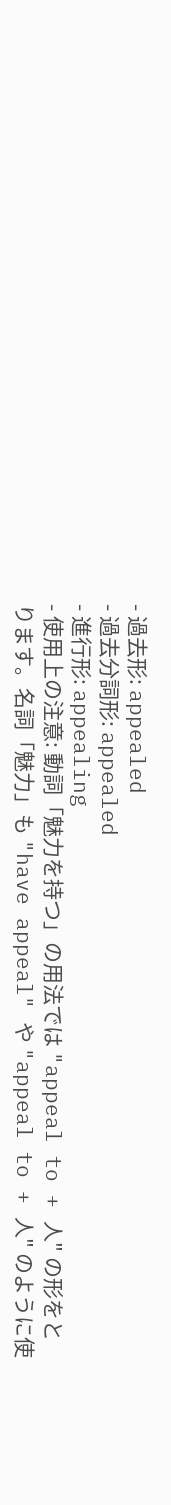- 過去形: appealed
- 過去分詞形: appealed
- 進行形: appealing
- 使用上の注意: 動詞「魅力を持つ」の用法では "appeal to + 人" の形をとります。名詞「魅力」も "have appeal" や "appeal to + 人" のように使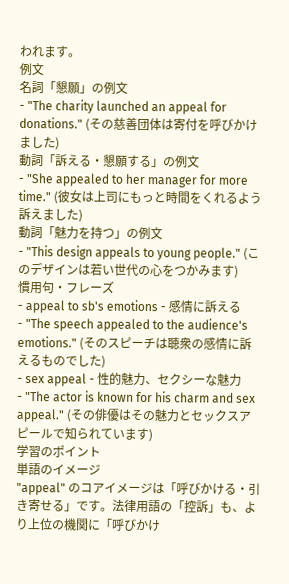われます。
例文
名詞「懇願」の例文
- "The charity launched an appeal for donations." (その慈善団体は寄付を呼びかけました)
動詞「訴える・懇願する」の例文
- "She appealed to her manager for more time." (彼女は上司にもっと時間をくれるよう訴えました)
動詞「魅力を持つ」の例文
- "This design appeals to young people." (このデザインは若い世代の心をつかみます)
慣用句・フレーズ
- appeal to sb's emotions - 感情に訴える
- "The speech appealed to the audience's emotions." (そのスピーチは聴衆の感情に訴えるものでした)
- sex appeal - 性的魅力、セクシーな魅力
- "The actor is known for his charm and sex appeal." (その俳優はその魅力とセックスアピールで知られています)
学習のポイント
単語のイメージ
"appeal" のコアイメージは「呼びかける・引き寄せる」です。法律用語の「控訴」も、より上位の機関に「呼びかけ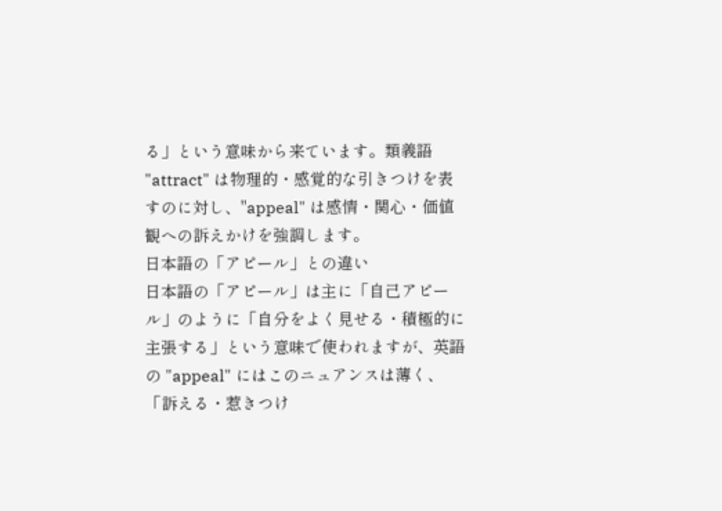る」という意味から来ています。類義語 "attract" は物理的・感覚的な引きつけを表すのに対し、"appeal" は感情・関心・価値観への訴えかけを強調します。
日本語の「アピール」との違い
日本語の「アピール」は主に「自己アピール」のように「自分をよく見せる・積極的に主張する」という意味で使われますが、英語の "appeal" にはこのニュアンスは薄く、「訴える・惹きつけ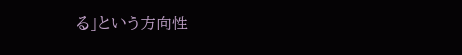る」という方向性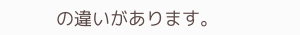の違いがあります。